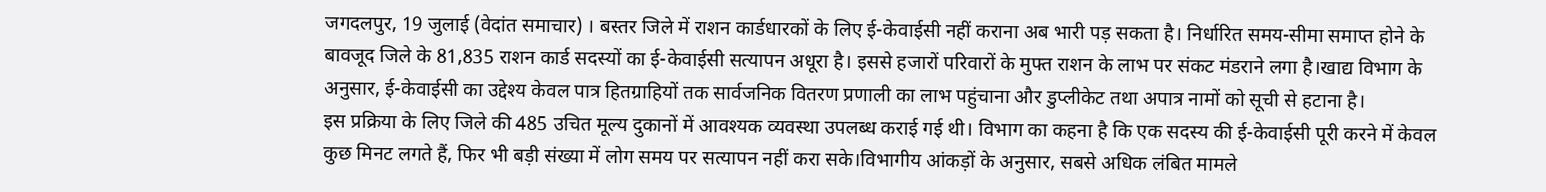जगदलपुर, 19 जुलाई (वेदांत समाचार) । बस्तर जिले में राशन कार्डधारकों के लिए ई-केवाईसी नहीं कराना अब भारी पड़ सकता है। निर्धारित समय-सीमा समाप्त होने के बावजूद जिले के 81,835 राशन कार्ड सदस्यों का ई-केवाईसी सत्यापन अधूरा है। इससे हजारों परिवारों के मुफ्त राशन के लाभ पर संकट मंडराने लगा है।खाद्य विभाग के अनुसार, ई-केवाईसी का उद्देश्य केवल पात्र हितग्राहियों तक सार्वजनिक वितरण प्रणाली का लाभ पहुंचाना और डुप्लीकेट तथा अपात्र नामों को सूची से हटाना है।
इस प्रक्रिया के लिए जिले की 485 उचित मूल्य दुकानों में आवश्यक व्यवस्था उपलब्ध कराई गई थी। विभाग का कहना है कि एक सदस्य की ई-केवाईसी पूरी करने में केवल कुछ मिनट लगते हैं, फिर भी बड़ी संख्या में लोग समय पर सत्यापन नहीं करा सके।विभागीय आंकड़ों के अनुसार, सबसे अधिक लंबित मामले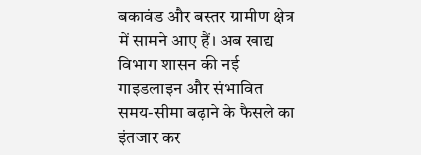बकावंड और बस्तर ग्रामीण क्षेत्र में सामने आए हैं। अब खाद्य विभाग शासन की नई गाइडलाइन और संभावित समय-सीमा बढ़ाने के फैसले का इंतजार कर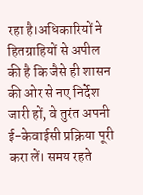रहा है।अधिकारियों ने हितग्राहियों से अपील की है कि जैसे ही शासन की ओर से नए निर्देश जारी हों, वे तुरंत अपनी ई-केवाईसी प्रक्रिया पूरी करा लें। समय रहते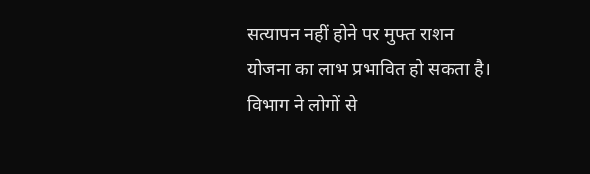सत्यापन नहीं होने पर मुफ्त राशन योजना का लाभ प्रभावित हो सकता है। विभाग ने लोगों से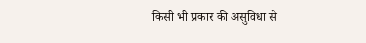किसी भी प्रकार की असुविधा से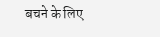बचने के लिए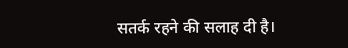सतर्क रहने की सलाह दी है।